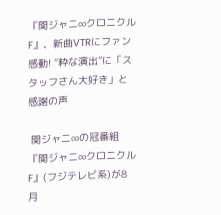『関ジャニ∞クロニクルF』、新曲VTRにファン感動! “粋な演出”に「スタッフさん大好き」と感謝の声

 関ジャニ∞の冠番組『関ジャニ∞クロニクルF』(フジテレビ系)が8月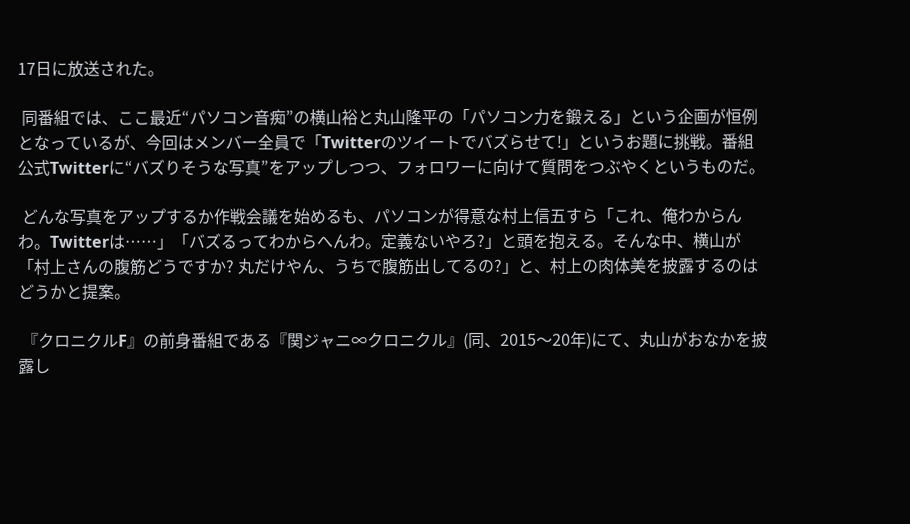17日に放送された。

 同番組では、ここ最近“パソコン音痴”の横山裕と丸山隆平の「パソコン力を鍛える」という企画が恒例となっているが、今回はメンバー全員で「Twitterのツイートでバズらせて!」というお題に挑戦。番組公式Twitterに“バズりそうな写真”をアップしつつ、フォロワーに向けて質問をつぶやくというものだ。

 どんな写真をアップするか作戦会議を始めるも、パソコンが得意な村上信五すら「これ、俺わからんわ。Twitterは……」「バズるってわからへんわ。定義ないやろ?」と頭を抱える。そんな中、横山が「村上さんの腹筋どうですか? 丸だけやん、うちで腹筋出してるの?」と、村上の肉体美を披露するのはどうかと提案。

 『クロニクルF』の前身番組である『関ジャニ∞クロニクル』(同、2015〜20年)にて、丸山がおなかを披露し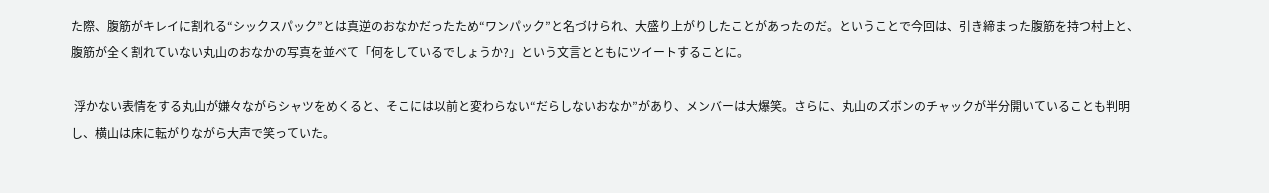た際、腹筋がキレイに割れる“シックスパック”とは真逆のおなかだったため“ワンパック”と名づけられ、大盛り上がりしたことがあったのだ。ということで今回は、引き締まった腹筋を持つ村上と、腹筋が全く割れていない丸山のおなかの写真を並べて「何をしているでしょうか?」という文言とともにツイートすることに。

 浮かない表情をする丸山が嫌々ながらシャツをめくると、そこには以前と変わらない“だらしないおなか”があり、メンバーは大爆笑。さらに、丸山のズボンのチャックが半分開いていることも判明し、横山は床に転がりながら大声で笑っていた。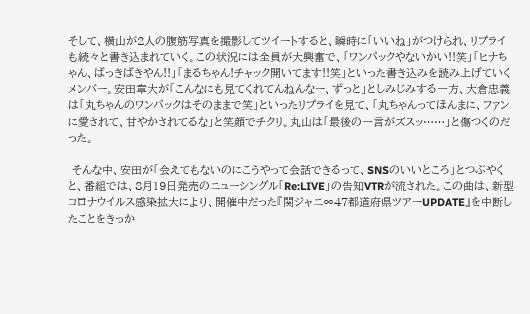そして、横山が2人の腹筋写真を撮影してツイートすると、瞬時に「いいね」がつけられ、リプライも続々と書き込まれていく。この状況には全員が大興奮で、「ワンパックやないかい!!笑」「ヒナちゃん、ばっきばきやん!!」「まるちゃん!チャック開いてます!!笑」といった書き込みを読み上げていくメンバー。安田章大が「こんなにも見てくれてんねんなー、ずっと」としみじみする一方、大倉忠義は「丸ちゃんのワンパックはそのままで笑」といったリプライを見て、「丸ちゃんってほんまに、ファンに愛されて、甘やかされてるな」と笑顔でチクリ。丸山は「最後の一言がズスッ……」と傷つくのだった。

 そんな中、安田が「会えてもないのにこうやって会話できるって、SNSのいいところ」とつぶやくと、番組では、8月19日発売のニューシングル「Re:LIVE」の告知VTRが流された。この曲は、新型コロナウイルス感染拡大により、開催中だった『関ジャニ∞47都道府県ツアーUPDATE』を中断したことをきっか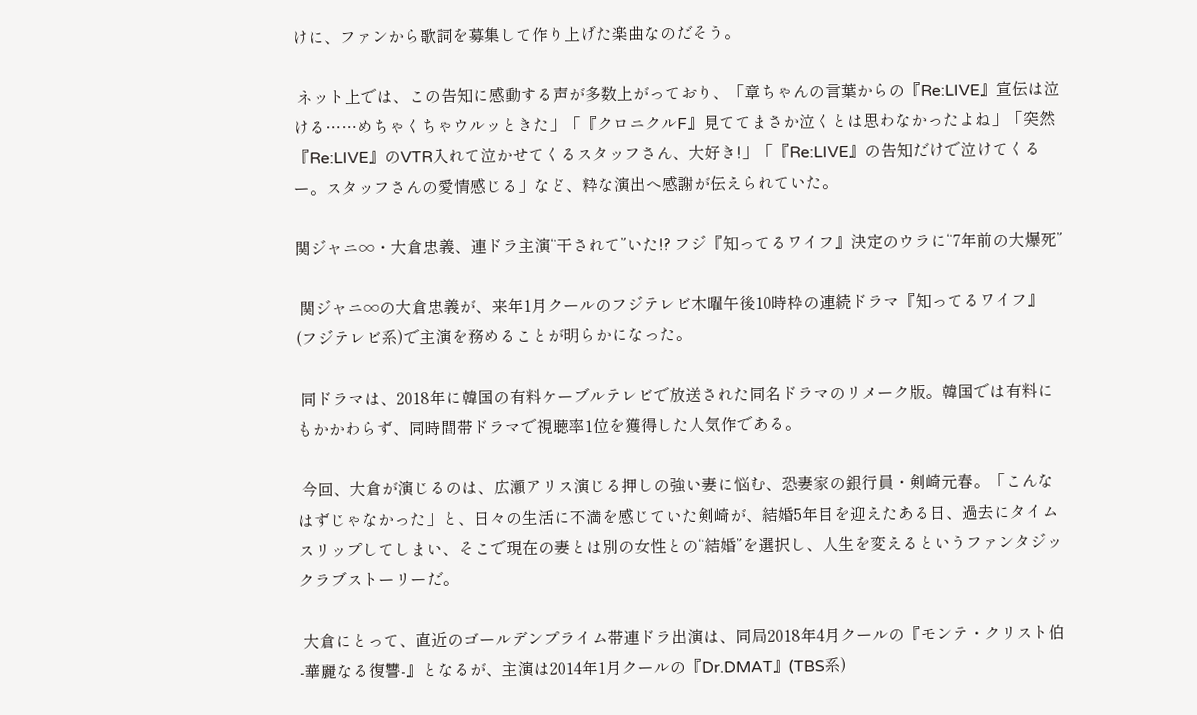けに、ファンから歌詞を募集して作り上げた楽曲なのだそう。

 ネット上では、この告知に感動する声が多数上がっており、「章ちゃんの言葉からの『Re:LIVE』宣伝は泣ける……めちゃくちゃウルッときた」「『クロニクルF』見ててまさか泣くとは思わなかったよね」「突然『Re:LIVE』のVTR入れて泣かせてくるスタッフさん、大好き!」「『Re:LIVE』の告知だけで泣けてくるー。スタッフさんの愛情感じる」など、粋な演出へ感謝が伝えられていた。

関ジャニ∞・大倉忠義、連ドラ主演“干されて”いた!? フジ『知ってるワイフ』決定のウラに“7年前の大爆死”

 関ジャニ∞の大倉忠義が、来年1月クールのフジテレビ木曜午後10時枠の連続ドラマ『知ってるワイフ』(フジテレビ系)で主演を務めることが明らかになった。

 同ドラマは、2018年に韓国の有料ケーブルテレビで放送された同名ドラマのリメーク版。韓国では有料にもかかわらず、同時間帯ドラマで視聴率1位を獲得した人気作である。

 今回、大倉が演じるのは、広瀬アリス演じる押しの強い妻に悩む、恐妻家の銀行員・剣崎元春。「こんなはずじゃなかった」と、日々の生活に不満を感じていた剣崎が、結婚5年目を迎えたある日、過去にタイムスリップしてしまい、そこで現在の妻とは別の女性との“結婚”を選択し、人生を変えるというファンタジックラブストーリーだ。

 大倉にとって、直近のゴールデンプライム帯連ドラ出演は、同局2018年4月クールの『モンテ・クリスト伯 -華麗なる復讐-』となるが、主演は2014年1月クールの『Dr.DMAT』(TBS系)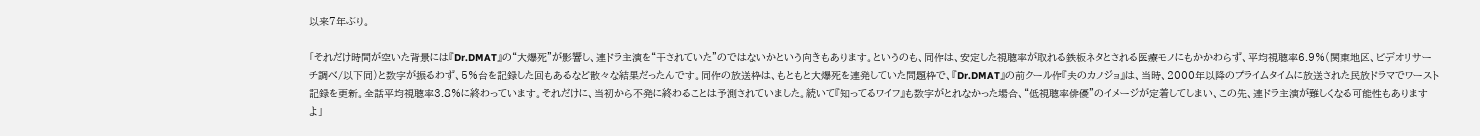以来7年ぶり。

「それだけ時間が空いた背景には『Dr.DMAT』の“大爆死”が影響し、連ドラ主演を“干されていた”のではないかという向きもあります。というのも、同作は、安定した視聴率が取れる鉄板ネタとされる医療モノにもかかわらず、平均視聴率6.9%(関東地区、ビデオリサーチ調べ/以下同)と数字が振るわず、5%台を記録した回もあるなど散々な結果だったんです。同作の放送枠は、もともと大爆死を連発していた問題枠で、『Dr.DMAT』の前クール作『夫のカノジョ』は、当時、2000年以降のプライムタイムに放送された民放ドラマでワースト記録を更新。全話平均視聴率3.8%に終わっています。それだけに、当初から不発に終わることは予測されていました。続いて『知ってるワイフ』も数字がとれなかった場合、“低視聴率俳優”のイメージが定着してしまい、この先、連ドラ主演が難しくなる可能性もありますよ」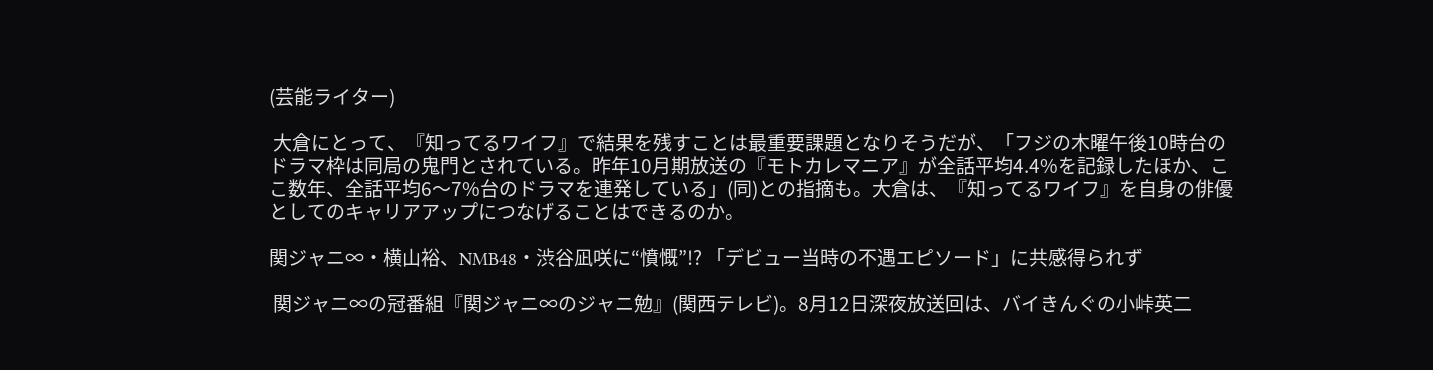(芸能ライター)

 大倉にとって、『知ってるワイフ』で結果を残すことは最重要課題となりそうだが、「フジの木曜午後10時台のドラマ枠は同局の鬼門とされている。昨年10月期放送の『モトカレマニア』が全話平均4.4%を記録したほか、ここ数年、全話平均6〜7%台のドラマを連発している」(同)との指摘も。大倉は、『知ってるワイフ』を自身の俳優としてのキャリアアップにつなげることはできるのか。

関ジャニ∞・横山裕、NMB48・渋谷凪咲に“憤慨”!? 「デビュー当時の不遇エピソード」に共感得られず

 関ジャニ∞の冠番組『関ジャニ∞のジャニ勉』(関西テレビ)。8月12日深夜放送回は、バイきんぐの小峠英二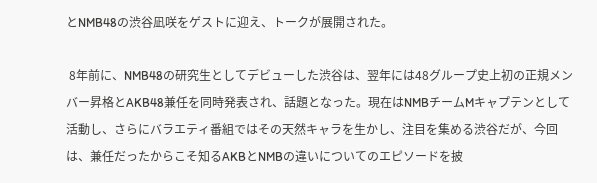とNMB48の渋谷凪咲をゲストに迎え、トークが展開された。

 8年前に、NMB48の研究生としてデビューした渋谷は、翌年には48グループ史上初の正規メンバー昇格とAKB48兼任を同時発表され、話題となった。現在はNMBチームMキャプテンとして活動し、さらにバラエティ番組ではその天然キャラを生かし、注目を集める渋谷だが、今回は、兼任だったからこそ知るAKBとNMBの違いについてのエピソードを披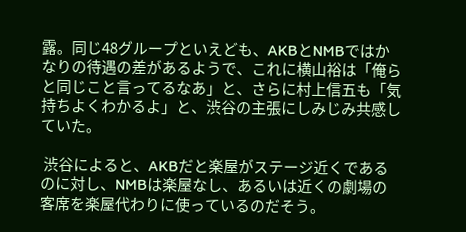露。同じ48グループといえども、AKBとNMBではかなりの待遇の差があるようで、これに横山裕は「俺らと同じこと言ってるなあ」と、さらに村上信五も「気持ちよくわかるよ」と、渋谷の主張にしみじみ共感していた。

 渋谷によると、AKBだと楽屋がステージ近くであるのに対し、NMBは楽屋なし、あるいは近くの劇場の客席を楽屋代わりに使っているのだそう。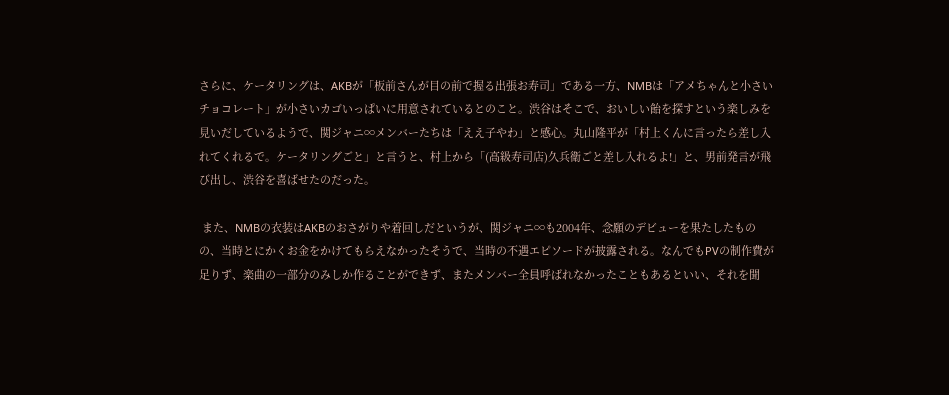さらに、ケータリングは、AKBが「板前さんが目の前で握る出張お寿司」である一方、NMBは「アメちゃんと小さいチョコレート」が小さいカゴいっぱいに用意されているとのこと。渋谷はそこで、おいしい飴を探すという楽しみを見いだしているようで、関ジャニ∞メンバーたちは「ええ子やわ」と感心。丸山隆平が「村上くんに言ったら差し入れてくれるで。ケータリングごと」と言うと、村上から「(高級寿司店)久兵衛ごと差し入れるよ!」と、男前発言が飛び出し、渋谷を喜ばせたのだった。

 また、NMBの衣装はAKBのおさがりや着回しだというが、関ジャニ∞も2004年、念願のデビューを果たしたものの、当時とにかくお金をかけてもらえなかったそうで、当時の不遇エピソードが披露される。なんでもPVの制作費が足りず、楽曲の一部分のみしか作ることができず、またメンバー全員呼ばれなかったこともあるといい、それを聞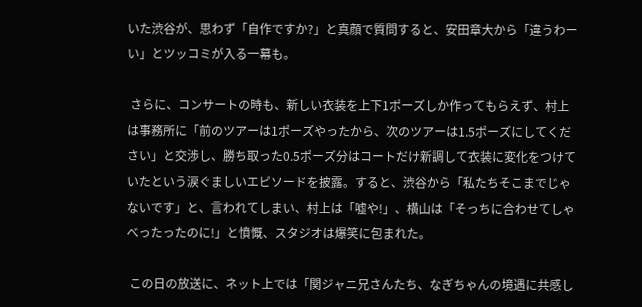いた渋谷が、思わず「自作ですか?」と真顔で質問すると、安田章大から「違うわーい」とツッコミが入る一幕も。

 さらに、コンサートの時も、新しい衣装を上下1ポーズしか作ってもらえず、村上は事務所に「前のツアーは1ポーズやったから、次のツアーは1.5ポーズにしてください」と交渉し、勝ち取った0.5ポーズ分はコートだけ新調して衣装に変化をつけていたという涙ぐましいエピソードを披露。すると、渋谷から「私たちそこまでじゃないです」と、言われてしまい、村上は「嘘や!」、横山は「そっちに合わせてしゃべったったのに!」と憤慨、スタジオは爆笑に包まれた。

 この日の放送に、ネット上では「関ジャニ兄さんたち、なぎちゃんの境遇に共感し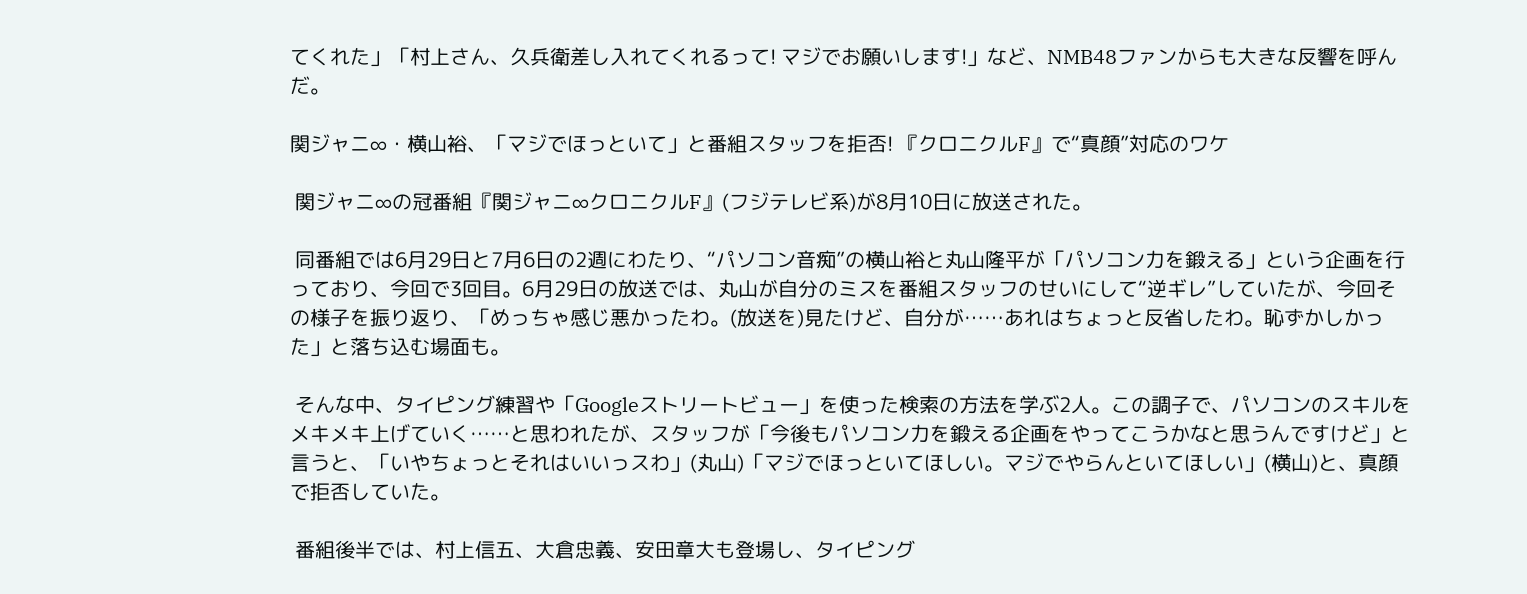てくれた」「村上さん、久兵衛差し入れてくれるって! マジでお願いします!」など、NMB48ファンからも大きな反響を呼んだ。

関ジャニ∞・横山裕、「マジでほっといて」と番組スタッフを拒否! 『クロニクルF』で“真顔”対応のワケ

 関ジャニ∞の冠番組『関ジャニ∞クロニクルF』(フジテレビ系)が8月10日に放送された。

 同番組では6月29日と7月6日の2週にわたり、“パソコン音痴”の横山裕と丸山隆平が「パソコン力を鍛える」という企画を行っており、今回で3回目。6月29日の放送では、丸山が自分のミスを番組スタッフのせいにして“逆ギレ”していたが、今回その様子を振り返り、「めっちゃ感じ悪かったわ。(放送を)見たけど、自分が……あれはちょっと反省したわ。恥ずかしかった」と落ち込む場面も。

 そんな中、タイピング練習や「Googleストリートビュー」を使った検索の方法を学ぶ2人。この調子で、パソコンのスキルをメキメキ上げていく……と思われたが、スタッフが「今後もパソコン力を鍛える企画をやってこうかなと思うんですけど」と言うと、「いやちょっとそれはいいっスわ」(丸山)「マジでほっといてほしい。マジでやらんといてほしい」(横山)と、真顔で拒否していた。

 番組後半では、村上信五、大倉忠義、安田章大も登場し、タイピング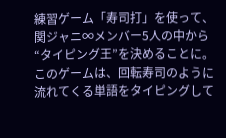練習ゲーム「寿司打」を使って、関ジャニ∞メンバー5人の中から“タイピング王”を決めることに。このゲームは、回転寿司のように流れてくる単語をタイピングして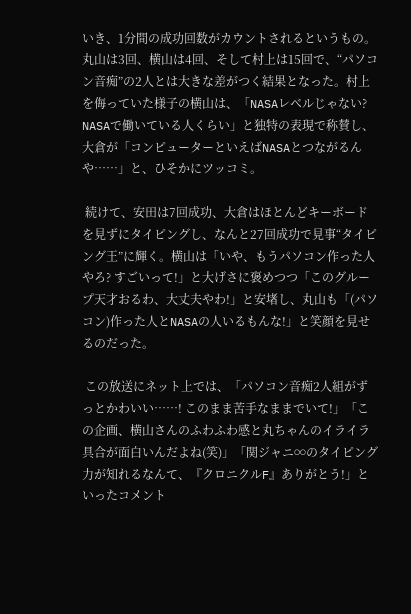いき、1分間の成功回数がカウントされるというもの。丸山は3回、横山は4回、そして村上は15回で、“パソコン音痴”の2人とは大きな差がつく結果となった。村上を侮っていた様子の横山は、「NASAレベルじゃない? NASAで働いている人くらい」と独特の表現で称賛し、大倉が「コンピューターといえばNASAとつながるんや……」と、ひそかにツッコミ。

 続けて、安田は7回成功、大倉はほとんどキーボードを見ずにタイピングし、なんと27回成功で見事“タイピング王”に輝く。横山は「いや、もうパソコン作った人やろ? すごいって!」と大げさに褒めつつ「このグループ天才おるわ、大丈夫やわ!」と安堵し、丸山も「(パソコン)作った人とNASAの人いるもんな!」と笑顔を見せるのだった。

 この放送にネット上では、「パソコン音痴2人組がずっとかわいい……! このまま苦手なままでいて!」「この企画、横山さんのふわふわ感と丸ちゃんのイライラ具合が面白いんだよね(笑)」「関ジャニ∞のタイピング力が知れるなんて、『クロニクルF』ありがとう!」といったコメント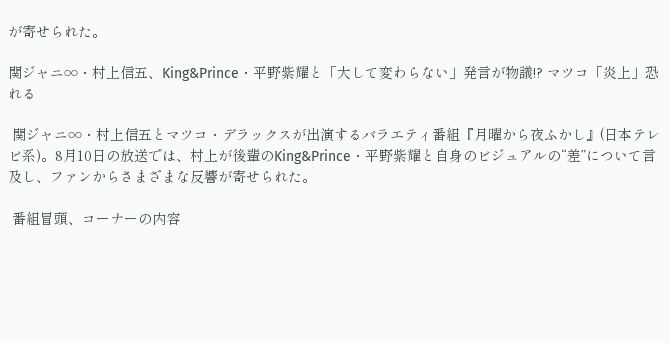が寄せられた。

関ジャニ∞・村上信五、King&Prince・平野紫耀と「大して変わらない」発言が物議!? マツコ「炎上」恐れる

 関ジャニ∞・村上信五とマツコ・デラックスが出演するバラエティ番組『月曜から夜ふかし』(日本テレビ系)。8月10日の放送では、村上が後輩のKing&Prince・平野紫耀と自身のビジュアルの“差”について言及し、ファンからさまざまな反響が寄せられた。

 番組冒頭、コーナーの内容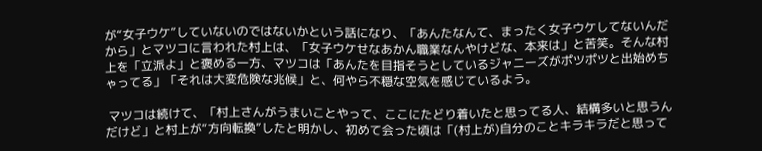が“女子ウケ”していないのではないかという話になり、「あんたなんて、まったく女子ウケしてないんだから」とマツコに言われた村上は、「女子ウケせなあかん職業なんやけどな、本来は」と苦笑。そんな村上を「立派よ」と褒める一方、マツコは「あんたを目指そうとしているジャニーズがポツポツと出始めちゃってる」「それは大変危険な兆候」と、何やら不穏な空気を感じているよう。

 マツコは続けて、「村上さんがうまいことやって、ここにたどり着いたと思ってる人、結構多いと思うんだけど」と村上が“方向転換”したと明かし、初めて会った頃は「(村上が)自分のことキラキラだと思って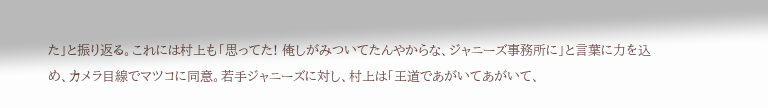た」と振り返る。これには村上も「思ってた! 俺しがみついてたんやからな、ジャニーズ事務所に」と言葉に力を込め、カメラ目線でマツコに同意。若手ジャニーズに対し、村上は「王道であがいてあがいて、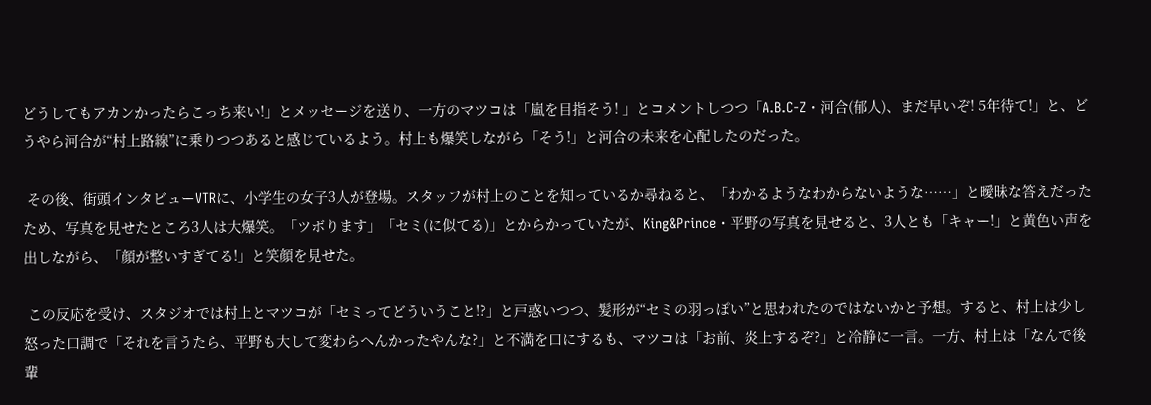どうしてもアカンかったらこっち来い!」とメッセージを送り、一方のマツコは「嵐を目指そう! 」とコメントしつつ「A.B.C-Z・河合(郁人)、まだ早いぞ! 5年待て!」と、どうやら河合が“村上路線”に乗りつつあると感じているよう。村上も爆笑しながら「そう!」と河合の未来を心配したのだった。

 その後、街頭インタビューVTRに、小学生の女子3人が登場。スタッフが村上のことを知っているか尋ねると、「わかるようなわからないような……」と曖昧な答えだったため、写真を見せたところ3人は大爆笑。「ツボります」「セミ(に似てる)」とからかっていたが、King&Prince・平野の写真を見せると、3人とも「キャー!」と黄色い声を出しながら、「顔が整いすぎてる!」と笑顔を見せた。

 この反応を受け、スタジオでは村上とマツコが「セミってどういうこと!?」と戸惑いつつ、髪形が“セミの羽っぽい”と思われたのではないかと予想。すると、村上は少し怒った口調で「それを言うたら、平野も大して変わらへんかったやんな?」と不満を口にするも、マツコは「お前、炎上するぞ?」と冷静に一言。一方、村上は「なんで後輩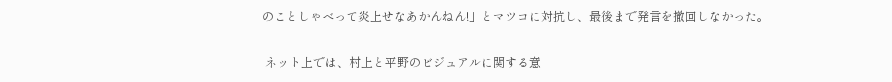のことしゃべって炎上せなあかんねん!」とマツコに対抗し、最後まで発言を撤回しなかった。

 ネット上では、村上と平野のビジュアルに関する意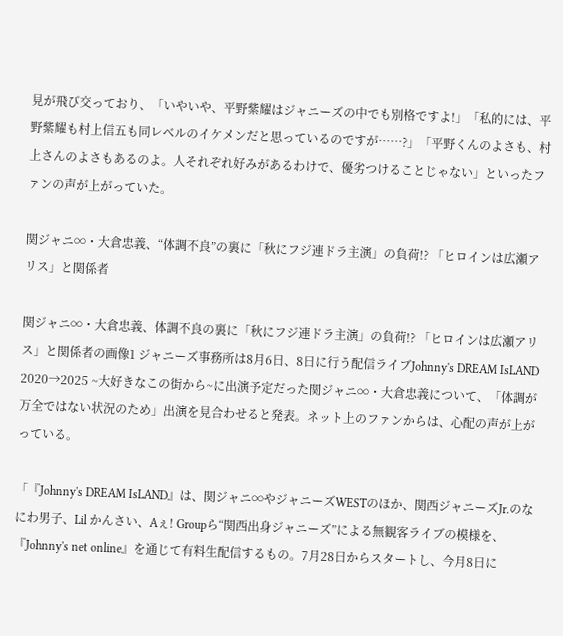見が飛び交っており、「いやいや、平野紫耀はジャニーズの中でも別格ですよ!」「私的には、平野紫耀も村上信五も同レベルのイケメンだと思っているのですが……?」「平野くんのよさも、村上さんのよさもあるのよ。人それぞれ好みがあるわけで、優劣つけることじゃない」といったファンの声が上がっていた。

関ジャニ∞・大倉忠義、“体調不良”の裏に「秋にフジ連ドラ主演」の負荷!? 「ヒロインは広瀬アリス」と関係者

関ジャニ∞・大倉忠義、体調不良の裏に「秋にフジ連ドラ主演」の負荷!? 「ヒロインは広瀬アリス」と関係者の画像1 ジャニーズ事務所は8月6日、8日に行う配信ライブJohnny's DREAM IsLAND 2020→2025 ~大好きなこの街から~に出演予定だった関ジャニ∞・大倉忠義について、「体調が万全ではない状況のため」出演を見合わせると発表。ネット上のファンからは、心配の声が上がっている。

「『Johnny's DREAM IsLAND』は、関ジャニ∞やジャニーズWESTのほか、関西ジャニーズJr.のなにわ男子、Lil かんさい、Aぇ! Groupら“関西出身ジャニーズ”による無観客ライブの模様を、『Johnny's net online』を通じて有料生配信するもの。7月28日からスタートし、今月8日に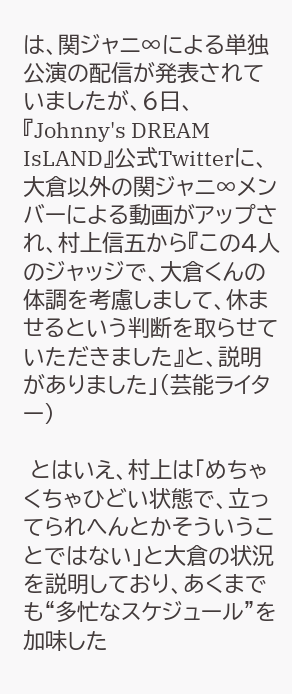は、関ジャニ∞による単独公演の配信が発表されていましたが、6日、『Johnny's DREAM IsLAND』公式Twitterに、大倉以外の関ジャニ∞メンバーによる動画がアップされ、村上信五から『この4人のジャッジで、大倉くんの体調を考慮しまして、休ませるという判断を取らせていただきました』と、説明がありました」(芸能ライター)

 とはいえ、村上は「めちゃくちゃひどい状態で、立ってられへんとかそういうことではない」と大倉の状況を説明しており、あくまでも“多忙なスケジュール”を加味した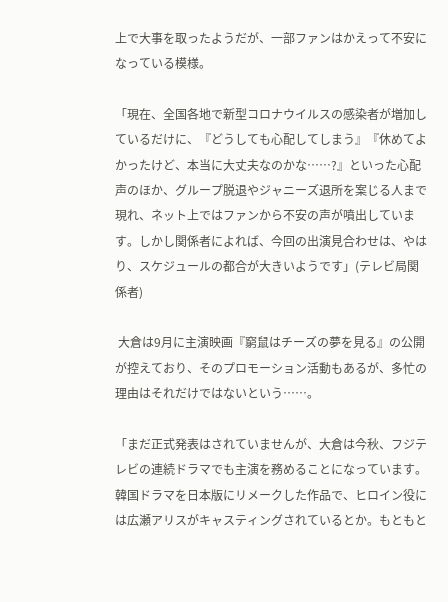上で大事を取ったようだが、一部ファンはかえって不安になっている模様。

「現在、全国各地で新型コロナウイルスの感染者が増加しているだけに、『どうしても心配してしまう』『休めてよかったけど、本当に大丈夫なのかな……?』といった心配声のほか、グループ脱退やジャニーズ退所を案じる人まで現れ、ネット上ではファンから不安の声が噴出しています。しかし関係者によれば、今回の出演見合わせは、やはり、スケジュールの都合が大きいようです」(テレビ局関係者)

 大倉は9月に主演映画『窮鼠はチーズの夢を見る』の公開が控えており、そのプロモーション活動もあるが、多忙の理由はそれだけではないという……。

「まだ正式発表はされていませんが、大倉は今秋、フジテレビの連続ドラマでも主演を務めることになっています。韓国ドラマを日本版にリメークした作品で、ヒロイン役には広瀬アリスがキャスティングされているとか。もともと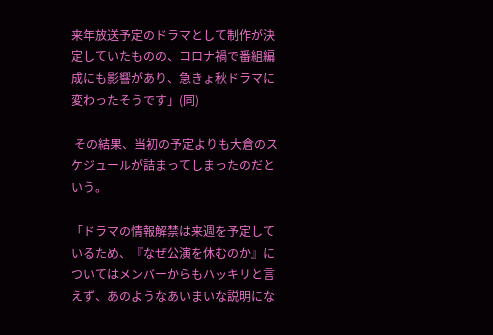来年放送予定のドラマとして制作が決定していたものの、コロナ禍で番組編成にも影響があり、急きょ秋ドラマに変わったそうです」(同)

 その結果、当初の予定よりも大倉のスケジュールが詰まってしまったのだという。

「ドラマの情報解禁は来週を予定しているため、『なぜ公演を休むのか』についてはメンバーからもハッキリと言えず、あのようなあいまいな説明にな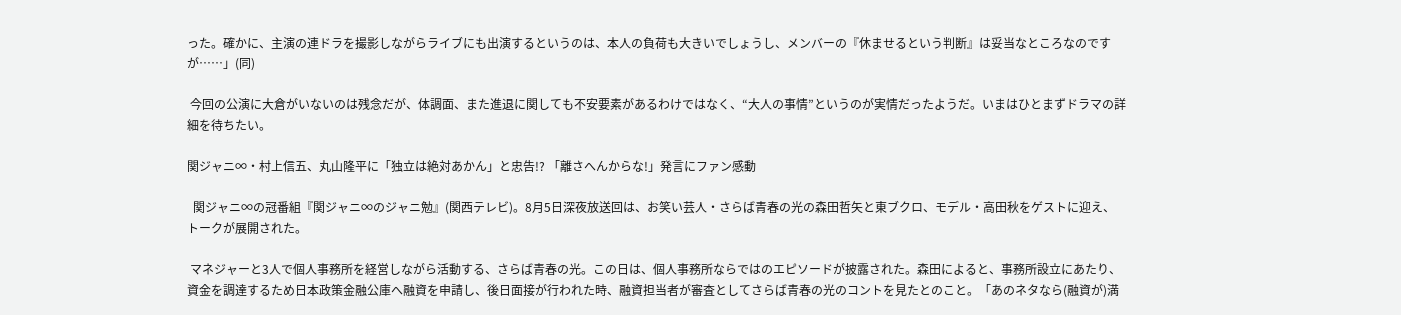った。確かに、主演の連ドラを撮影しながらライブにも出演するというのは、本人の負荷も大きいでしょうし、メンバーの『休ませるという判断』は妥当なところなのですが……」(同)

 今回の公演に大倉がいないのは残念だが、体調面、また進退に関しても不安要素があるわけではなく、“大人の事情”というのが実情だったようだ。いまはひとまずドラマの詳細を待ちたい。

関ジャニ∞・村上信五、丸山隆平に「独立は絶対あかん」と忠告!? 「離さへんからな!」発言にファン感動

  関ジャニ∞の冠番組『関ジャニ∞のジャニ勉』(関西テレビ)。8月5日深夜放送回は、お笑い芸人・さらば青春の光の森田哲矢と東ブクロ、モデル・高田秋をゲストに迎え、トークが展開された。

 マネジャーと3人で個人事務所を経営しながら活動する、さらば青春の光。この日は、個人事務所ならではのエピソードが披露された。森田によると、事務所設立にあたり、資金を調達するため日本政策金融公庫へ融資を申請し、後日面接が行われた時、融資担当者が審査としてさらば青春の光のコントを見たとのこと。「あのネタなら(融資が)満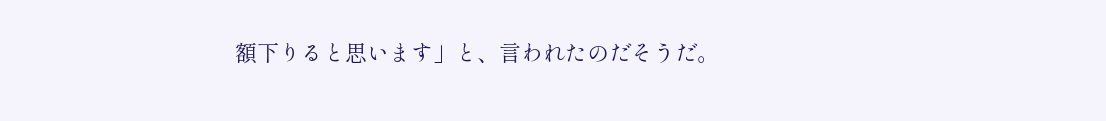額下りると思います」と、言われたのだそうだ。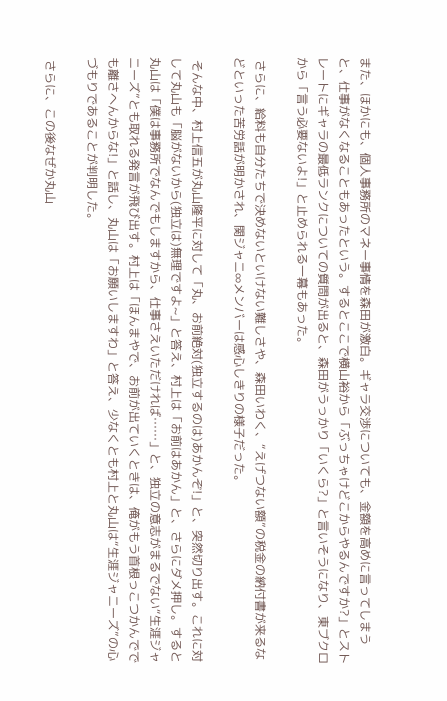また、ほかにも、個人事務所のマネー事情を森田が激白。ギャラ交渉についても、金額を高めに言ってしまうと、仕事がなくなることもあったという。するとここで横山裕から「ぶっちゃけどこからやるんですか?」とストレートにギャラの最低ランクについての質問が出ると、森田がうっかり「いくら?」と言いそうになり、東ブクロから「言う必要ないよ!」と止められる一幕もあった。

 さらに、給料も自分たちで決めないといけない難しさや、森田いわく、“えげつない額”の税金の納付書が来るなどといった苦労話が明かされ、関ジャニ∞メンバーは感心しきりの様子だった。

 そんな中、村上信五が丸山隆平に対して「丸、お前絶対(独立するのは)あかんぞ!」と、突然切り出す。これに対して丸山も「脳がないから(独立は)無理ですよ~」と答え、村上は「お前はあかん」と、さらにダメ押し。すると丸山は「僕は事務所でなんでもしますから、仕事さえいただければ……」と、独立の意志がまるでない“生涯ジャニーズ”とも取れる発言が飛び出す。村上は「ほんまやで、お前が出ていくときは、俺がもう首根っこつかんででも離さへんからな!」と話し、丸山は「お願いしますわ」と答え、少なくとも村上と丸山は“生涯ジャニーズ”の心づもりであることが判明した。

 さらに、この後なぜか丸山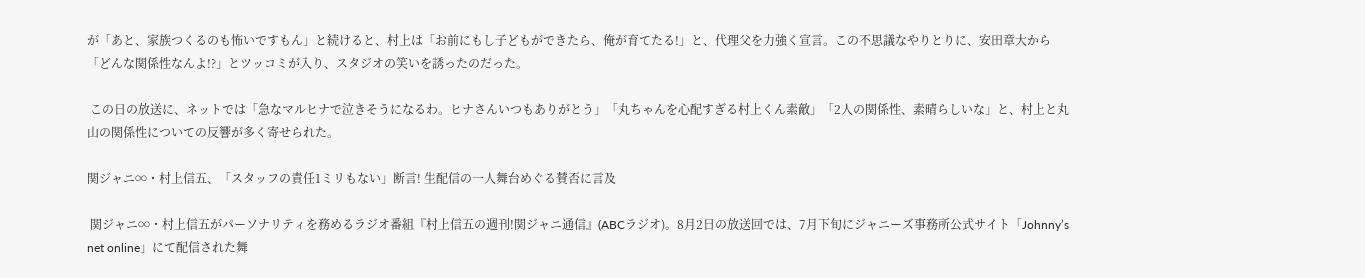が「あと、家族つくるのも怖いですもん」と続けると、村上は「お前にもし子どもができたら、俺が育てたる!」と、代理父を力強く宣言。この不思議なやりとりに、安田章大から「どんな関係性なんよ!?」とツッコミが入り、スタジオの笑いを誘ったのだった。

 この日の放送に、ネットでは「急なマルヒナで泣きそうになるわ。ヒナさんいつもありがとう」「丸ちゃんを心配すぎる村上くん素敵」「2人の関係性、素晴らしいな」と、村上と丸山の関係性についての反響が多く寄せられた。

関ジャニ∞・村上信五、「スタッフの責任1ミリもない」断言! 生配信の一人舞台めぐる賛否に言及

 関ジャニ∞・村上信五がパーソナリティを務めるラジオ番組『村上信五の週刊!関ジャニ通信』(ABCラジオ)。8月2日の放送回では、7月下旬にジャニーズ事務所公式サイト「Johnny’s net online」にて配信された舞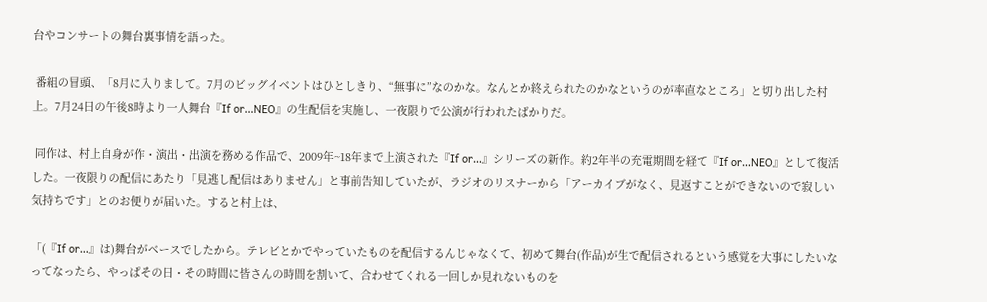台やコンサートの舞台裏事情を語った。

 番組の冒頭、「8月に入りまして。7月のビッグイベントはひとしきり、“無事に”なのかな。なんとか終えられたのかなというのが率直なところ」と切り出した村上。7月24日の午後8時より一人舞台『If or…NEO』の生配信を実施し、一夜限りで公演が行われたばかりだ。

 同作は、村上自身が作・演出・出演を務める作品で、2009年~18年まで上演された『If or…』シリーズの新作。約2年半の充電期間を経て『If or…NEO』として復活した。一夜限りの配信にあたり「見逃し配信はありません」と事前告知していたが、ラジオのリスナーから「アーカイブがなく、見返すことができないので寂しい気持ちです」とのお便りが届いた。すると村上は、

「(『If or…』は)舞台がベースでしたから。テレビとかでやっていたものを配信するんじゃなくて、初めて舞台(作品)が生で配信されるという感覚を大事にしたいなってなったら、やっぱその日・その時間に皆さんの時間を割いて、合わせてくれる一回しか見れないものを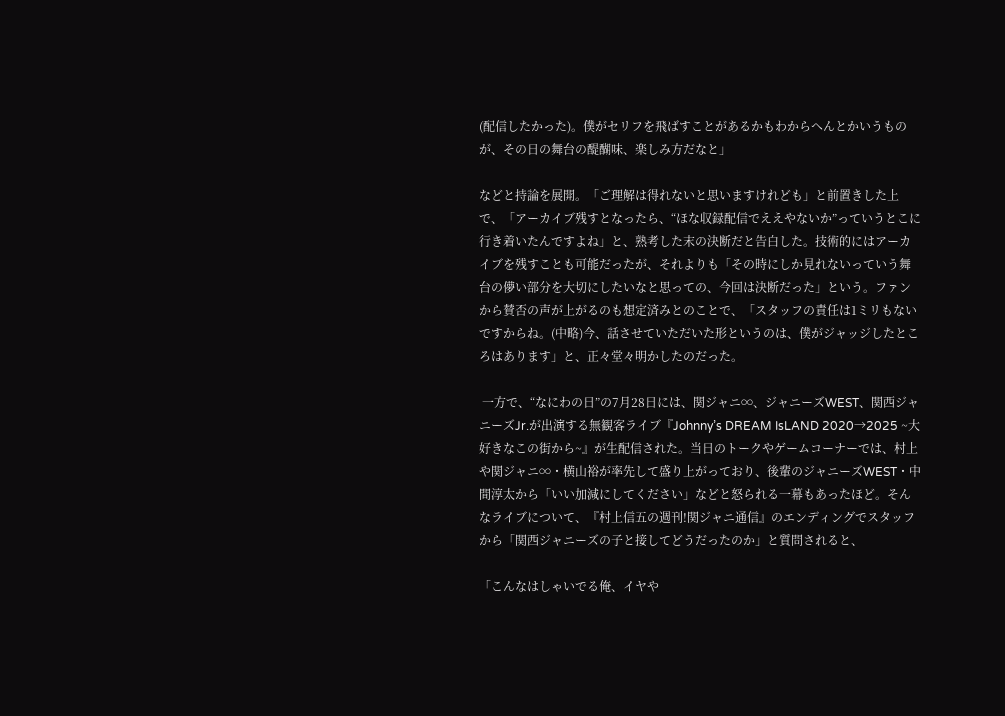(配信したかった)。僕がセリフを飛ばすことがあるかもわからへんとかいうものが、その日の舞台の醍醐味、楽しみ方だなと」

などと持論を展開。「ご理解は得れないと思いますけれども」と前置きした上で、「アーカイブ残すとなったら、“ほな収録配信でええやないか”っていうとこに行き着いたんですよね」と、熟考した末の決断だと告白した。技術的にはアーカイブを残すことも可能だったが、それよりも「その時にしか見れないっていう舞台の儚い部分を大切にしたいなと思っての、今回は決断だった」という。ファンから賛否の声が上がるのも想定済みとのことで、「スタッフの責任は1ミリもないですからね。(中略)今、話させていただいた形というのは、僕がジャッジしたところはあります」と、正々堂々明かしたのだった。

 一方で、“なにわの日”の7月28日には、関ジャニ∞、ジャニーズWEST、関西ジャニーズJr.が出演する無観客ライブ『Johnny’s DREAM IsLAND 2020→2025 ~大好きなこの街から~』が生配信された。当日のトークやゲームコーナーでは、村上や関ジャニ∞・横山裕が率先して盛り上がっており、後輩のジャニーズWEST・中間淳太から「いい加減にしてください」などと怒られる一幕もあったほど。そんなライブについて、『村上信五の週刊!関ジャニ通信』のエンディングでスタッフから「関西ジャニーズの子と接してどうだったのか」と質問されると、

「こんなはしゃいでる俺、イヤや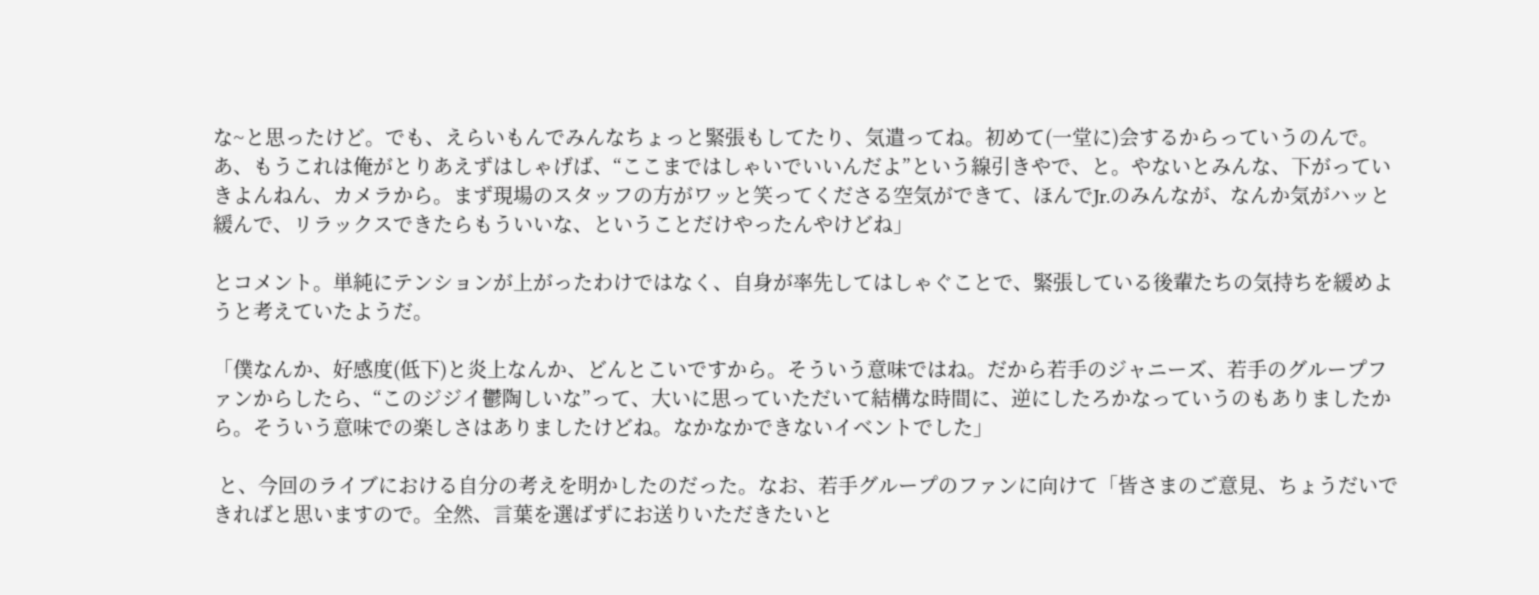な~と思ったけど。でも、えらいもんでみんなちょっと緊張もしてたり、気遣ってね。初めて(一堂に)会するからっていうのんで。あ、もうこれは俺がとりあえずはしゃげば、“ここまではしゃいでいいんだよ”という線引きやで、と。やないとみんな、下がっていきよんねん、カメラから。まず現場のスタッフの方がワッと笑ってくださる空気ができて、ほんでJr.のみんなが、なんか気がハッと緩んで、リラックスできたらもういいな、ということだけやったんやけどね」

とコメント。単純にテンションが上がったわけではなく、自身が率先してはしゃぐことで、緊張している後輩たちの気持ちを緩めようと考えていたようだ。

「僕なんか、好感度(低下)と炎上なんか、どんとこいですから。そういう意味ではね。だから若手のジャニーズ、若手のグループファンからしたら、“このジジイ鬱陶しいな”って、大いに思っていただいて結構な時間に、逆にしたろかなっていうのもありましたから。そういう意味での楽しさはありましたけどね。なかなかできないイベントでした」

 と、今回のライブにおける自分の考えを明かしたのだった。なお、若手グループのファンに向けて「皆さまのご意見、ちょうだいできればと思いますので。全然、言葉を選ばずにお送りいただきたいと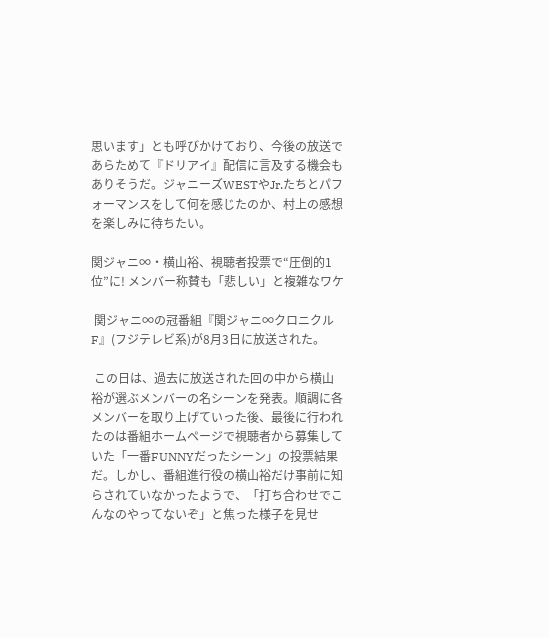思います」とも呼びかけており、今後の放送であらためて『ドリアイ』配信に言及する機会もありそうだ。ジャニーズWESTやJr.たちとパフォーマンスをして何を感じたのか、村上の感想を楽しみに待ちたい。

関ジャニ∞・横山裕、視聴者投票で“圧倒的1位”に! メンバー称賛も「悲しい」と複雑なワケ

 関ジャニ∞の冠番組『関ジャニ∞クロニクルF』(フジテレビ系)が8月3日に放送された。

 この日は、過去に放送された回の中から横山裕が選ぶメンバーの名シーンを発表。順調に各メンバーを取り上げていった後、最後に行われたのは番組ホームページで視聴者から募集していた「一番FUNNYだったシーン」の投票結果だ。しかし、番組進行役の横山裕だけ事前に知らされていなかったようで、「打ち合わせでこんなのやってないぞ」と焦った様子を見せ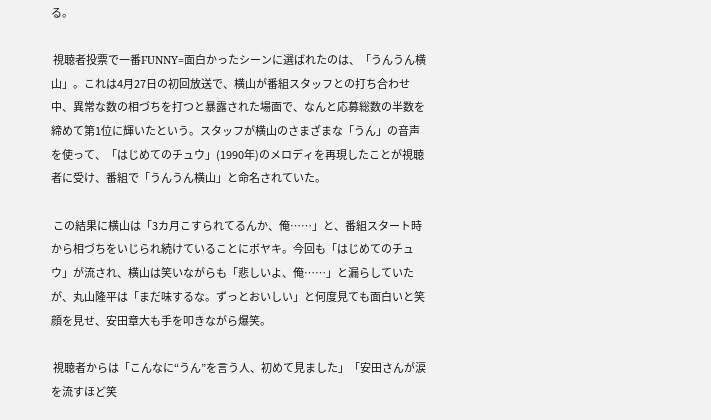る。

 視聴者投票で一番FUNNY=面白かったシーンに選ばれたのは、「うんうん横山」。これは4月27日の初回放送で、横山が番組スタッフとの打ち合わせ中、異常な数の相づちを打つと暴露された場面で、なんと応募総数の半数を締めて第1位に輝いたという。スタッフが横山のさまざまな「うん」の音声を使って、「はじめてのチュウ」(1990年)のメロディを再現したことが視聴者に受け、番組で「うんうん横山」と命名されていた。

 この結果に横山は「3カ月こすられてるんか、俺……」と、番組スタート時から相づちをいじられ続けていることにボヤキ。今回も「はじめてのチュウ」が流され、横山は笑いながらも「悲しいよ、俺……」と漏らしていたが、丸山隆平は「まだ味するな。ずっとおいしい」と何度見ても面白いと笑顔を見せ、安田章大も手を叩きながら爆笑。

 視聴者からは「こんなに“うん”を言う人、初めて見ました」「安田さんが涙を流すほど笑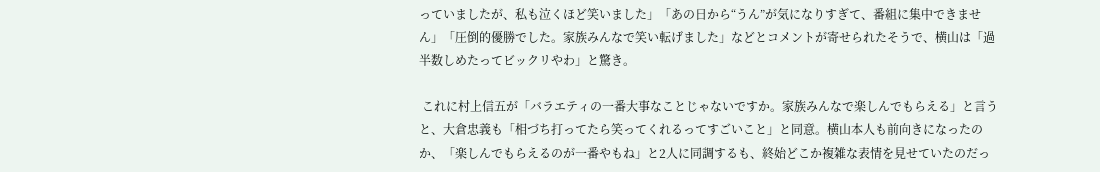っていましたが、私も泣くほど笑いました」「あの日から“うん”が気になりすぎて、番組に集中できません」「圧倒的優勝でした。家族みんなで笑い転げました」などとコメントが寄せられたそうで、横山は「過半数しめたってビックリやわ」と驚き。

 これに村上信五が「バラエティの一番大事なことじゃないですか。家族みんなで楽しんでもらえる」と言うと、大倉忠義も「相づち打ってたら笑ってくれるってすごいこと」と同意。横山本人も前向きになったのか、「楽しんでもらえるのが一番やもね」と2人に同調するも、終始どこか複雑な表情を見せていたのだっ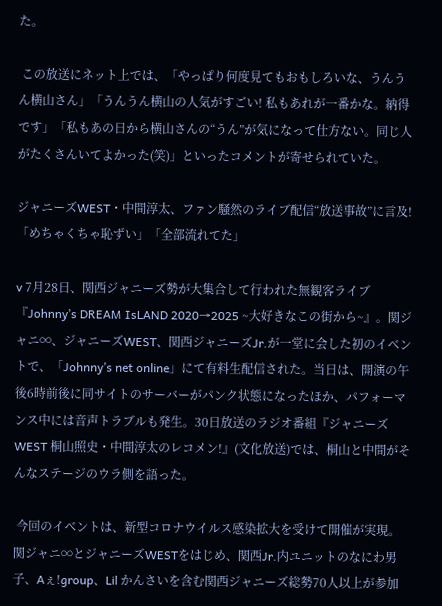た。

 この放送にネット上では、「やっぱり何度見てもおもしろいな、うんうん横山さん」「うんうん横山の人気がすごい! 私もあれが一番かな。納得です」「私もあの日から横山さんの“うん”が気になって仕方ない。同じ人がたくさんいてよかった(笑)」といったコメントが寄せられていた。

ジャニーズWEST・中間淳太、ファン騒然のライブ配信“放送事故”に言及! 「めちゃくちゃ恥ずい」「全部流れてた」

v 7月28日、関西ジャニーズ勢が大集合して行われた無観客ライブ『Johnny’s DREAM IsLAND 2020→2025 ~大好きなこの街から~』。関ジャニ∞、ジャニーズWEST、関西ジャニーズJr.が一堂に会した初のイベントで、「Johnny’s net online」にて有料生配信された。当日は、開演の午後6時前後に同サイトのサーバーがパンク状態になったほか、パフォーマンス中には音声トラブルも発生。30日放送のラジオ番組『ジャニーズWEST 桐山照史・中間淳太のレコメン!』(文化放送)では、桐山と中間がそんなステージのウラ側を語った。

 今回のイベントは、新型コロナウイルス感染拡大を受けて開催が実現。関ジャニ∞とジャニーズWESTをはじめ、関西Jr.内ユニットのなにわ男子、Aぇ!group、Lil かんさいを含む関西ジャニーズ総勢70人以上が参加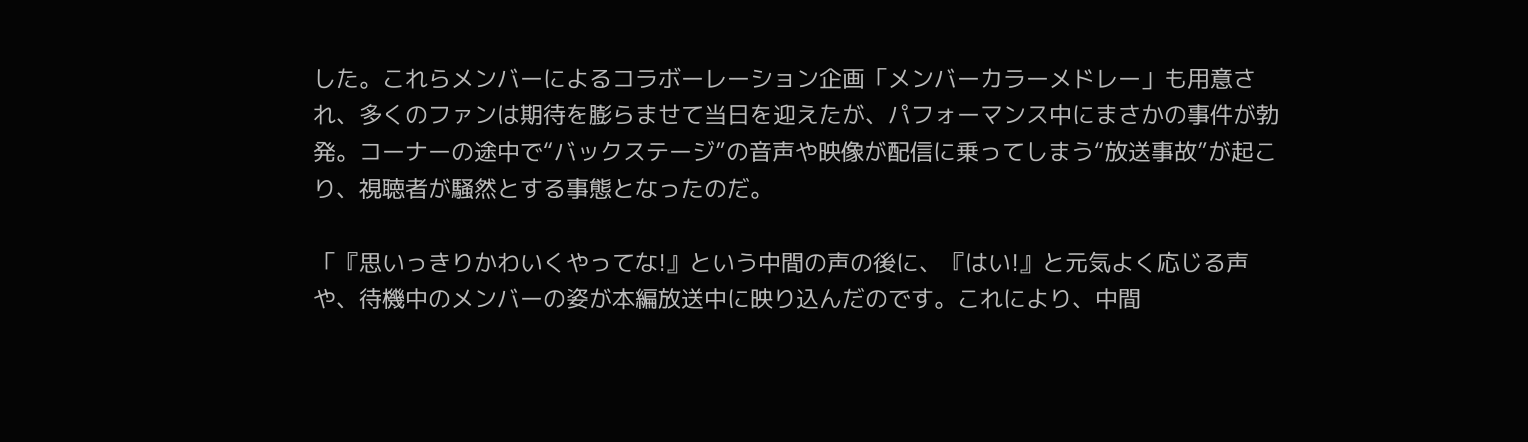した。これらメンバーによるコラボーレーション企画「メンバーカラーメドレー」も用意され、多くのファンは期待を膨らませて当日を迎えたが、パフォーマンス中にまさかの事件が勃発。コーナーの途中で“バックステージ”の音声や映像が配信に乗ってしまう“放送事故”が起こり、視聴者が騒然とする事態となったのだ。

「『思いっきりかわいくやってな!』という中間の声の後に、『はい!』と元気よく応じる声や、待機中のメンバーの姿が本編放送中に映り込んだのです。これにより、中間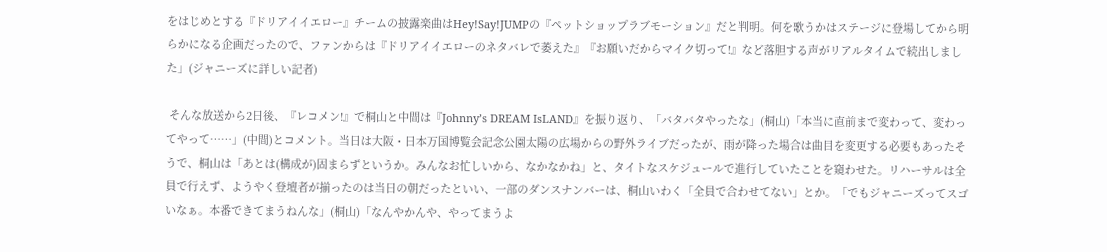をはじめとする『ドリアイイエロー』チームの披露楽曲はHey!Say!JUMPの『ペットショップラブモーション』だと判明。何を歌うかはステージに登場してから明らかになる企画だったので、ファンからは『ドリアイイエローのネタバレで萎えた』『お願いだからマイク切って!』など落胆する声がリアルタイムで続出しました」(ジャニーズに詳しい記者)

 そんな放送から2日後、『レコメン!』で桐山と中間は『Johnny’s DREAM IsLAND』を振り返り、「バタバタやったな」(桐山)「本当に直前まで変わって、変わってやって……」(中間)とコメント。当日は大阪・日本万国博覧会記念公園太陽の広場からの野外ライブだったが、雨が降った場合は曲目を変更する必要もあったそうで、桐山は「あとは(構成が)固まらずというか。みんなお忙しいから、なかなかね」と、タイトなスケジュールで進行していたことを窺わせた。リハーサルは全員で行えず、ようやく登壇者が揃ったのは当日の朝だったといい、一部のダンスナンバーは、桐山いわく「全員で合わせてない」とか。「でもジャニーズってスゴいなぁ。本番できてまうねんな」(桐山)「なんやかんや、やってまうよ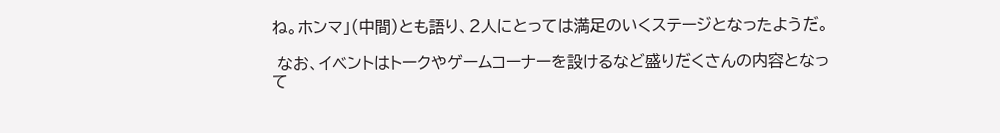ね。ホンマ」(中間)とも語り、2人にとっては満足のいくステージとなったようだ。

 なお、イベントはトークやゲームコーナーを設けるなど盛りだくさんの内容となって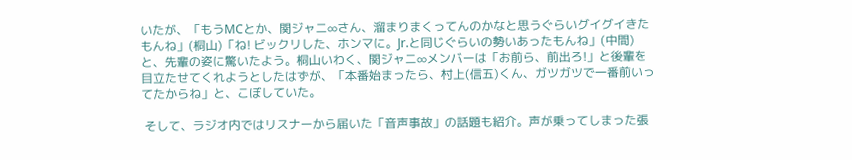いたが、「もうMCとか、関ジャニ∞さん、溜まりまくってんのかなと思うぐらいグイグイきたもんね」(桐山)「ね! ビックリした、ホンマに。Jr.と同じぐらいの勢いあったもんね」(中間)と、先輩の姿に驚いたよう。桐山いわく、関ジャニ∞メンバーは「お前ら、前出ろ!」と後輩を目立たせてくれようとしたはずが、「本番始まったら、村上(信五)くん、ガツガツで一番前いってたからね」と、こぼしていた。

 そして、ラジオ内ではリスナーから届いた「音声事故」の話題も紹介。声が乗ってしまった張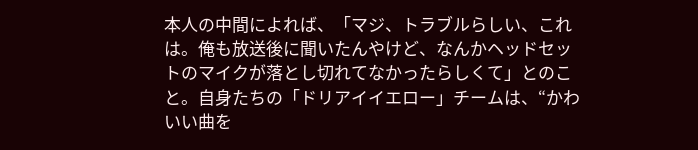本人の中間によれば、「マジ、トラブルらしい、これは。俺も放送後に聞いたんやけど、なんかヘッドセットのマイクが落とし切れてなかったらしくて」とのこと。自身たちの「ドリアイイエロー」チームは、“かわいい曲を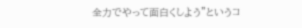全力でやって面白くしよう”というコ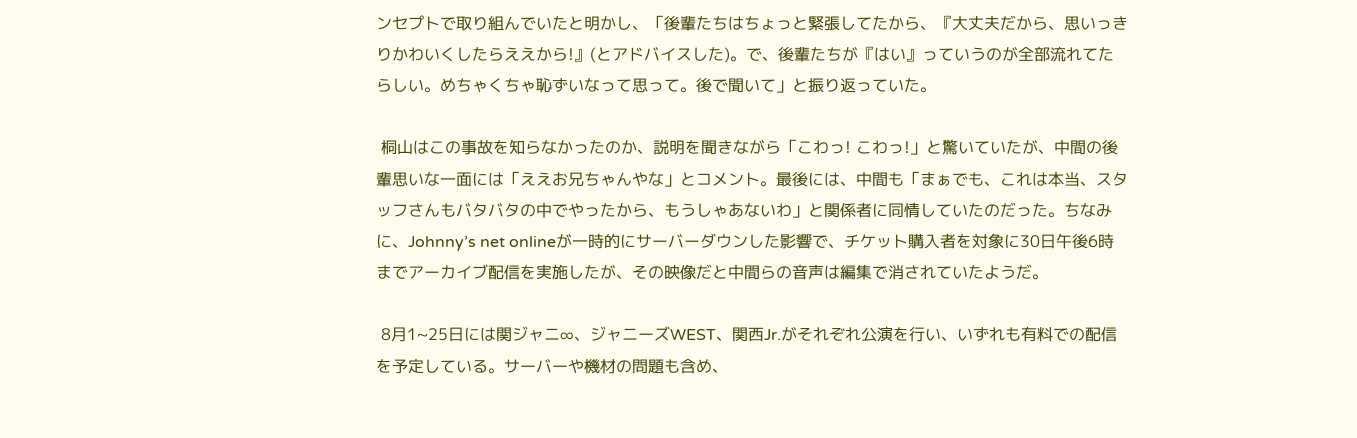ンセプトで取り組んでいたと明かし、「後輩たちはちょっと緊張してたから、『大丈夫だから、思いっきりかわいくしたらええから!』(とアドバイスした)。で、後輩たちが『はい』っていうのが全部流れてたらしい。めちゃくちゃ恥ずいなって思って。後で聞いて」と振り返っていた。

 桐山はこの事故を知らなかったのか、説明を聞きながら「こわっ! こわっ!」と驚いていたが、中間の後輩思いな一面には「ええお兄ちゃんやな」とコメント。最後には、中間も「まぁでも、これは本当、スタッフさんもバタバタの中でやったから、もうしゃあないわ」と関係者に同情していたのだった。ちなみに、Johnny’s net onlineが一時的にサーバーダウンした影響で、チケット購入者を対象に30日午後6時までアーカイブ配信を実施したが、その映像だと中間らの音声は編集で消されていたようだ。

 8月1~25日には関ジャニ∞、ジャニーズWEST、関西Jr.がそれぞれ公演を行い、いずれも有料での配信を予定している。サーバーや機材の問題も含め、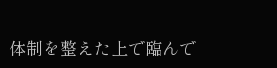体制を整えた上で臨んで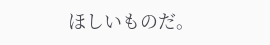ほしいものだ。